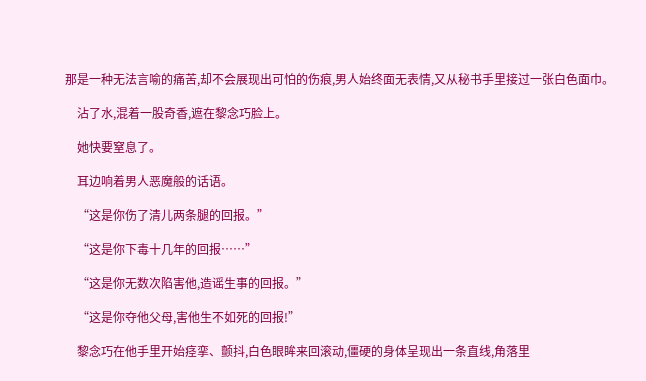那是一种无法言喻的痛苦,却不会展现出可怕的伤痕,男人始终面无表情,又从秘书手里接过一张白色面巾。

    沾了水,混着一股奇香,遮在黎念巧脸上。

    她快要窒息了。

    耳边响着男人恶魔般的话语。

    “这是你伤了清儿两条腿的回报。”

    “这是你下毒十几年的回报……”

    “这是你无数次陷害他,造谣生事的回报。”

    “这是你夺他父母,害他生不如死的回报!”

    黎念巧在他手里开始痉挛、颤抖,白色眼眸来回滚动,僵硬的身体呈现出一条直线,角落里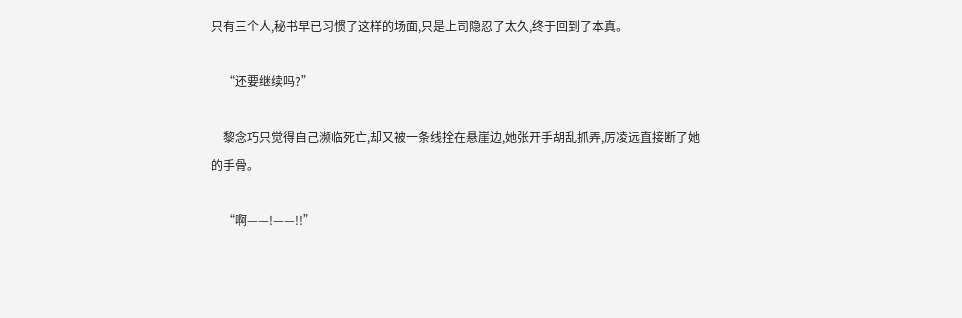只有三个人,秘书早已习惯了这样的场面,只是上司隐忍了太久,终于回到了本真。

    “还要继续吗?”

    黎念巧只觉得自己濒临死亡,却又被一条线拴在悬崖边,她张开手胡乱抓弄,厉凌远直接断了她的手骨。

    “啊——!——!!”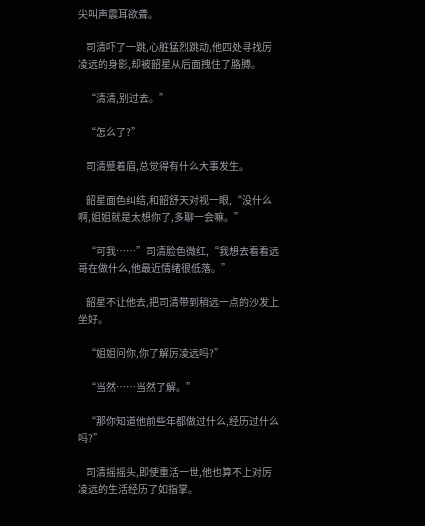尖叫声震耳欲聋。

    司清吓了一跳,心脏猛烈跳动,他四处寻找厉凌远的身影,却被韶星从后面拽住了胳膊。

    “清清,别过去。”

    “怎么了?”

    司清蹙着眉,总觉得有什么大事发生。

    韶星面色纠结,和韶舒天对视一眼,“没什么啊,姐姐就是太想你了,多聊一会嘛。”

    “可我……”司清脸色微红,“我想去看看远哥在做什么,他最近情绪很低落。”

    韶星不让他去,把司清带到稍远一点的沙发上坐好。

    “姐姐问你,你了解厉凌远吗?”

    “当然……当然了解。”

    “那你知道他前些年都做过什么,经历过什么吗?”

    司清摇摇头,即使重活一世,他也算不上对厉凌远的生活经历了如指掌。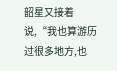韶星又接着说,“我也算游历过很多地方,也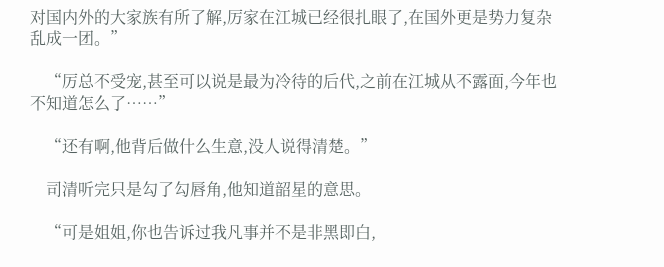对国内外的大家族有所了解,厉家在江城已经很扎眼了,在国外更是势力复杂乱成一团。”

    “厉总不受宠,甚至可以说是最为冷待的后代,之前在江城从不露面,今年也不知道怎么了……”

    “还有啊,他背后做什么生意,没人说得清楚。”

    司清听完只是勾了勾唇角,他知道韶星的意思。

    “可是姐姐,你也告诉过我凡事并不是非黑即白,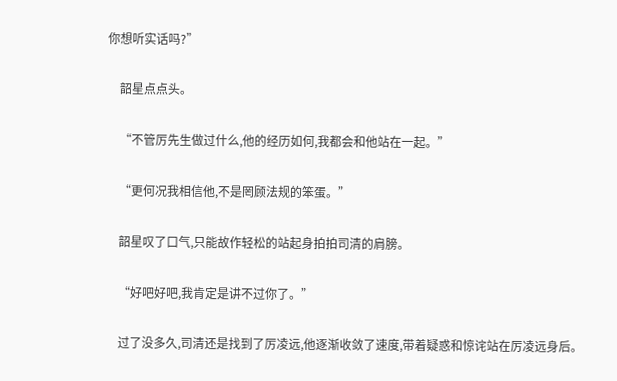你想听实话吗?”

    韶星点点头。

    “不管厉先生做过什么,他的经历如何,我都会和他站在一起。”

    “更何况我相信他,不是罔顾法规的笨蛋。”

    韶星叹了口气,只能故作轻松的站起身拍拍司清的肩膀。

    “好吧好吧,我肯定是讲不过你了。”

    过了没多久,司清还是找到了厉凌远,他逐渐收敛了速度,带着疑惑和惊诧站在厉凌远身后。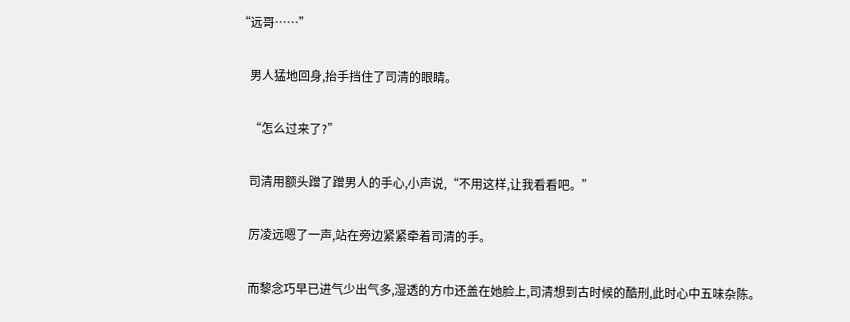“远哥……”

    男人猛地回身,抬手挡住了司清的眼睛。

    “怎么过来了?”

    司清用额头蹭了蹭男人的手心,小声说,“不用这样,让我看看吧。”

    厉凌远嗯了一声,站在旁边紧紧牵着司清的手。

    而黎念巧早已进气少出气多,湿透的方巾还盖在她脸上,司清想到古时候的酷刑,此时心中五味杂陈。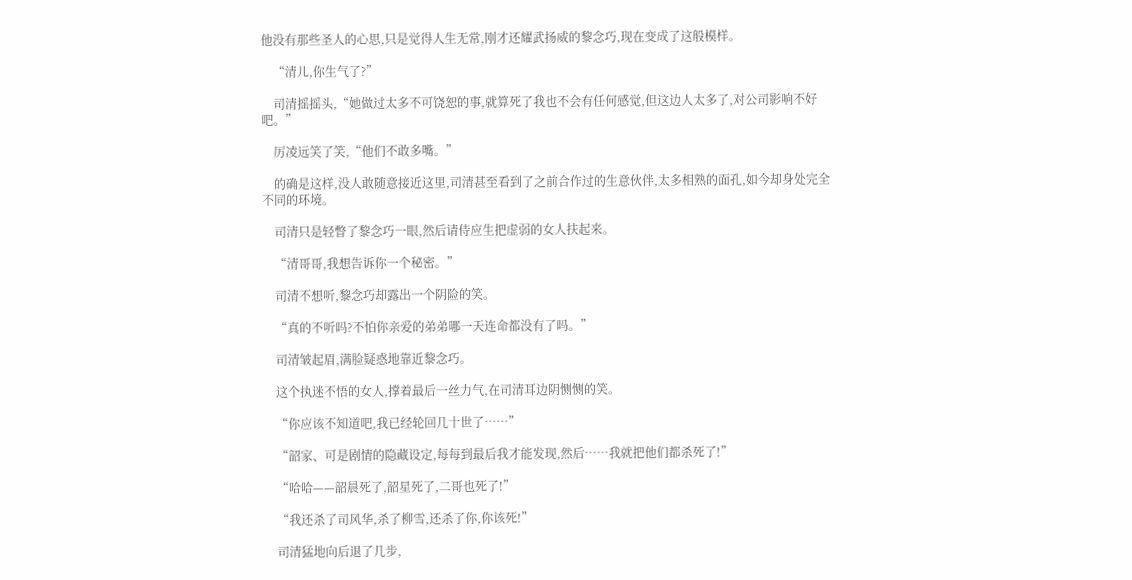他没有那些圣人的心思,只是觉得人生无常,刚才还耀武扬威的黎念巧,现在变成了这般模样。

    “清儿,你生气了?”

    司清摇摇头,“她做过太多不可饶恕的事,就算死了我也不会有任何感觉,但这边人太多了,对公司影响不好吧。”

    厉凌远笑了笑,“他们不敢多嘴。”

    的确是这样,没人敢随意接近这里,司清甚至看到了之前合作过的生意伙伴,太多相熟的面孔,如今却身处完全不同的环境。

    司清只是轻瞥了黎念巧一眼,然后请侍应生把虚弱的女人扶起来。

    “清哥哥,我想告诉你一个秘密。”

    司清不想听,黎念巧却露出一个阴险的笑。

    “真的不听吗?不怕你亲爱的弟弟哪一天连命都没有了吗。”

    司清皱起眉,满脸疑惑地靠近黎念巧。

    这个执迷不悟的女人,撑着最后一丝力气,在司清耳边阴恻恻的笑。

    “你应该不知道吧,我已经轮回几十世了……”

    “韶家、可是剧情的隐藏设定,每每到最后我才能发现,然后……我就把他们都杀死了!”

    “哈哈——韶晨死了,韶星死了,二哥也死了!”

    “我还杀了司风华,杀了柳雪,还杀了你,你该死!”

    司清猛地向后退了几步,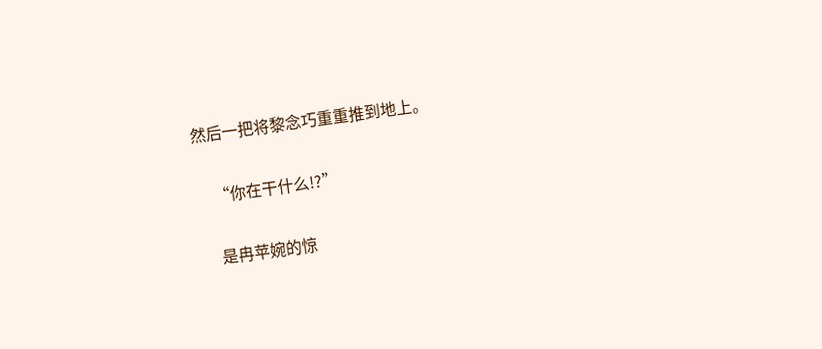然后一把将黎念巧重重推到地上。

    “你在干什么!?”

    是冉苹婉的惊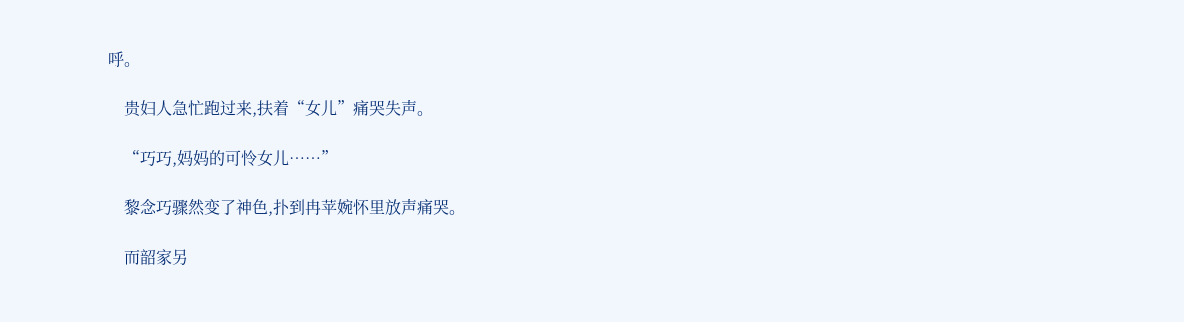呼。

    贵妇人急忙跑过来,扶着“女儿”痛哭失声。

    “巧巧,妈妈的可怜女儿……”

    黎念巧骤然变了神色,扑到冉苹婉怀里放声痛哭。

    而韶家另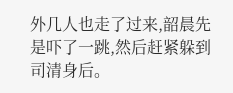外几人也走了过来,韶晨先是吓了一跳,然后赶紧躲到司清身后。